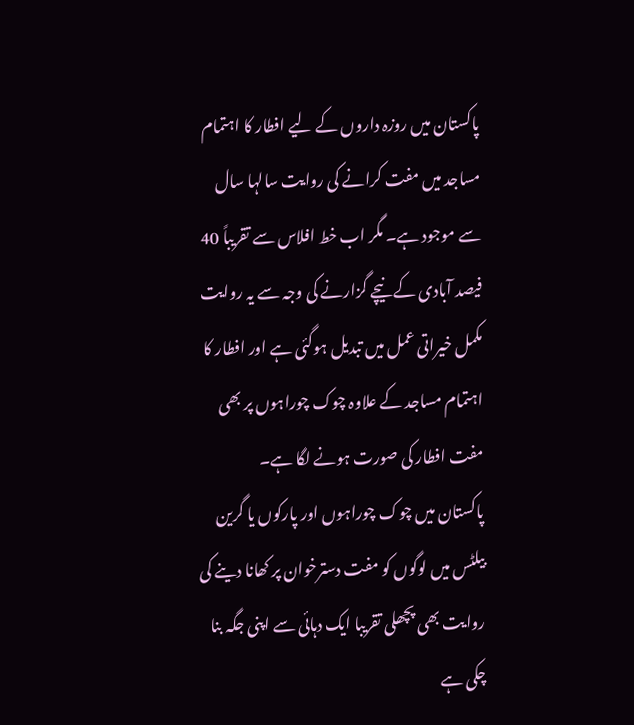پاکستان میں روزہ داروں کے لیے افطار کا اہتمام مساجد میں مفت کرانے کی روایت سالہا سال سے موجود ہے۔ مگر اب خط افلاس سے تقریباً 40 فیصد آبادی کے نیچے گزارنے کی وجہ سے یہ روایت مکمل خیراتی عمل میں تبدیل ہوگئی ہے اور افطار کا اہتمام مساجد کے علاوہ چوک چوراہوں پر بھی مفت افطار کی صورت ہونے لگا ہے۔
پاکستان میں چوک چوراہوں اور پارکوں یا گرین بیلٹس میں لوگوں کو مفت دسترخوان پر کھانا دینے کی روایت بھی پچھلی تقریبا ایک دہائی سے اپنی جگہ بنا چکی ہے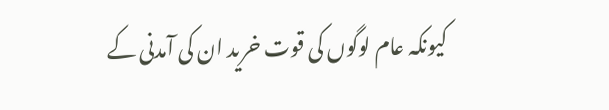کیونکہ عام لوگوں کی قوت خرید ان کی آمدنی کے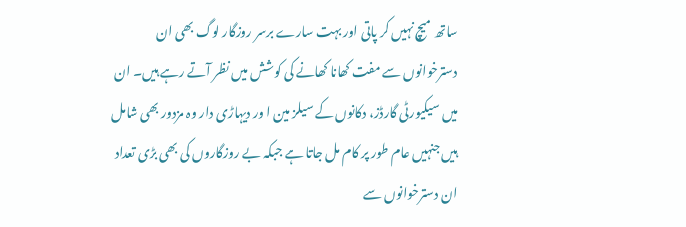ساتھ میچ نہیں کر پاتی اور بہت سارے برسر روزگار لوگ بھی ان دسترخوانوں سے مفت کھانا کھانے کی کوشش میں نظر آتے رہے ہیں۔ ان میں سیکیورٹی گارڈز، دکانوں کے سیلز مین ا ور دیہاڑی دار وہ مزدور بھی شامل ہیں جنہیں عام طور پر کام مل جاتا ہے جبکہ بے روزگاروں کی بھی بڑی تعداد ان دسترخوانوں سے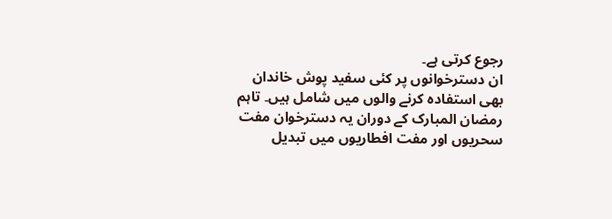رجوع کرتی ہے۔
ان دسترخوانوں پر کئی سفید پوش خاندان بھی استفادہ کرنے والوں میں شامل ہیں۔ تاہم رمضان المبارک کے دوران یہ دسترخوان مفت سحریوں اور مفت افطاریوں میں تبدیل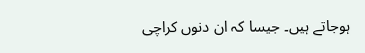ہوجاتے ہیں۔ جیسا کہ ان دنوں کراچی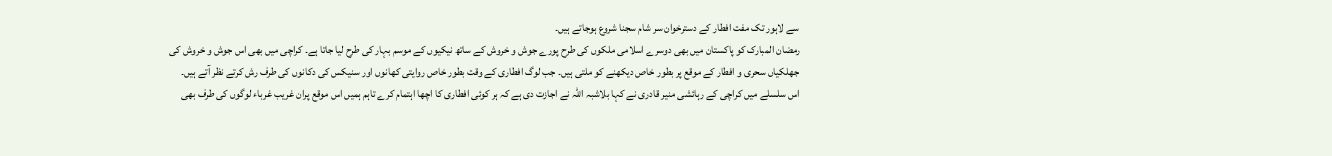سے لاہور تک مفت افطار کے دسترخوان سر شام سجنا شروع ہوجاتے ہیں۔
رمضان المبارک کو پاکستان میں بھی دوسرے اسلامی ملکوں کی طرح پورے جوش و خروش کے ساتھ نیکیوں کے موسم بہار کی طرح لیا جاتا ہے۔ کراچی میں بھی اس جوش و خروش کی جھلکیاں سحری و افطار کے موقع پر بطور خاص دیکھنے کو ملتی ہیں۔ جب لوگ افطاری کے وقت بطور خاص روایتی کھانوں اور سنیکس کی دکانوں کی طرف رش کرتے نظر آتے ہیں۔
اس سلسلے میں کراچی کے رہائشی منیر قادری نے کہا بلاشبہ اللہ نے اجازت دی ہے کہ ہر کوئی افطاری کا اچھا اہتمام کرے تاہم ہمیں اس موقع پران غریب غرباء لوگوں کی طرف بھی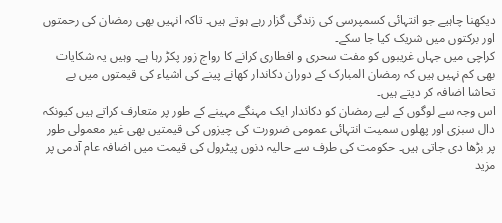دیکھنا چاہیے جو انتہائی کسمپرسی کی زندگی گزار رہے ہوتے ہیں۔ تاکہ انہیں بھی رمضان کی رحمتوں اور برکتوں میں شریک کیا جا سکے۔
کراچی میں جہاں غریبوں کو مفت سحری و افطاری کرانے کا رواج زور پکڑ رہا ہے۔ وہیں یہ شکایات بھی کم نہیں ہیں کہ رمضان المبارک کے دوران دکاندار کھانے پینے کی اشیاء کی قیمتوں میں بے تحاشا اضافہ کر دیتے ہیں۔
اس وجہ سے لوگوں کے لیے رمضان کو دکاندار ایک مہنگے مہینے کے طور پر متعارف کراتے ہیں کیونکہ دال سبزی اور پھلوں سمیت انتہائی عمومی ضرورت کی چیزوں کی قیمتیں بھی غیر معمولی طور پر بڑھا دی جاتی ہیں۔ حکومت کی طرف سے حالیہ دنوں پیٹرول کی قیمت میں اضافہ عام آدمی پر مزید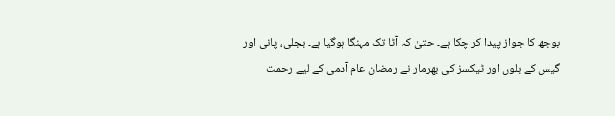بوجھ کا جواز پیدا کر چکا ہے۔ حتیٰ کہ آٹا تک مہنگا ہوگیا ہے۔ بجلی، پانی اور گیس کے بلوں اور ٹیکسز کی بھرمار نے رمضان عام آدمی کے لیے رحمت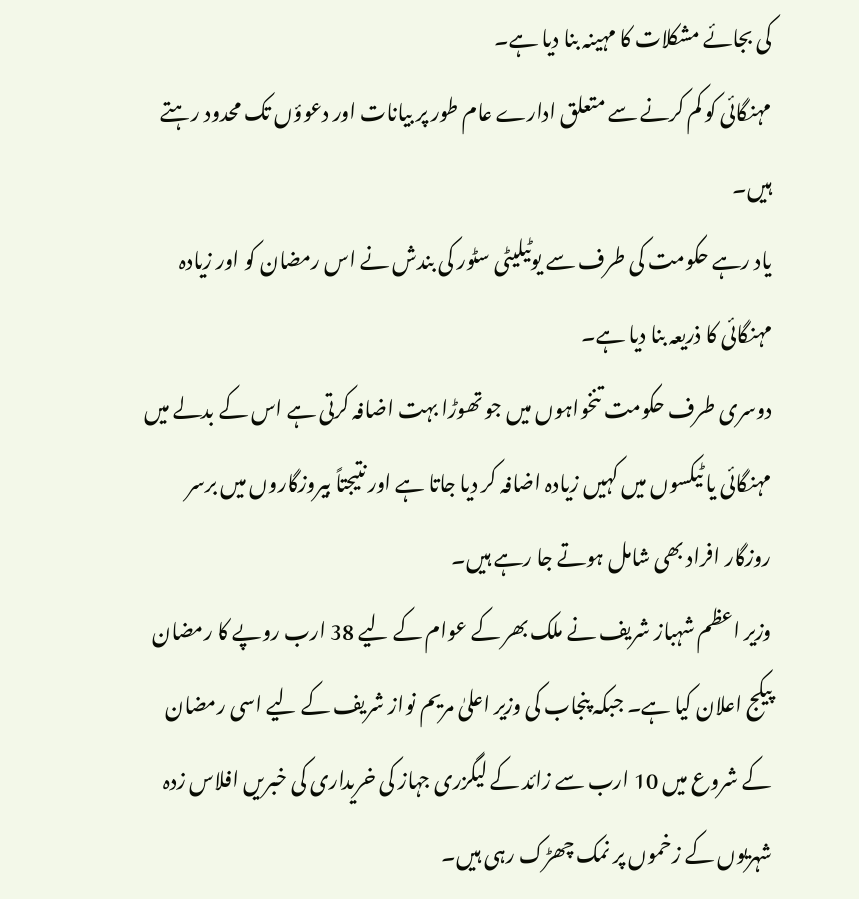کی بجائے مشکلات کا مہینہ بنا دیا ہے۔
مہنگائی کو کم کرنے سے متعلق ادارے عام طور پر بیانات اور دعوؤں تک محدود رہتے ہیں۔
یاد رہے حکومت کی طرف سے یوٹیلیٹی سٹور کی بندش نے اس رمضان کو اور زیادہ مہنگائی کا ذریعہ بنا دیا ہے۔
دوسری طرف حکومت تنخواہوں میں جو تھوڑا بہت اضافہ کرتی ہے اس کے بدلے میں مہنگائی یا ٹیکسوں میں کہیں زیادہ اضافہ کر دیا جاتا ہے اور نتیجتاً بیروزگاروں میں برسر روزگار افراد بھی شامل ہوتے جا رہے ہیں۔
وزیر اعظم شہباز شریف نے ملک بھر کے عوام کے لیے 38 ارب روپے کا رمضان پیکج اعلان کیا ہے۔ جبکہ پنجاب کی وزیر اعلیٰ مریم نواز شریف کے لیے اسی رمضان کے شروع میں 10 ارب سے زائد کے لیگزری جہاز کی خریداری کی خبریں افلاس زدہ شہریوں کے زخموں پر نمک چھڑک رہی ہیں۔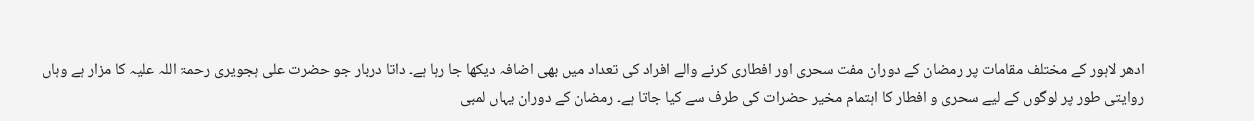ادھر لاہور کے مختلف مقامات پر رمضان کے دوران مفت سحری اور افطاری کرنے والے افراد کی تعداد میں بھی اضافہ دیکھا جا رہا ہے۔ داتا دربار جو حضرت علی ہجویری رحمۃ اللہ علیہ کا مزار ہے وہاں روایتی طور پر لوگوں کے لیے سحری و افطار کا اہتمام مخیر حضرات کی طرف سے کیا جاتا ہے۔ رمضان کے دوران یہاں لمبی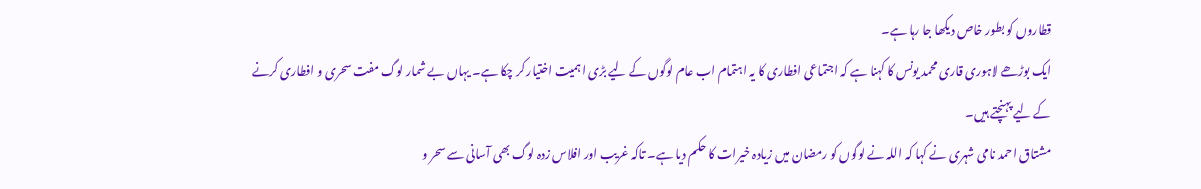قطاروں کو بطور خاص دیکھا جا رہا ہے۔
ایک بوڑھے لاہوری قاری محمد یونس کا کہنا ہے کہ اجتماعی افطاری کا یہ اہتمام اب عام لوگوں کے لیے بڑی اہمیت اختیار کر چکا ہے۔ یہاں بے شمار لوگ مفت سحری و افطاری کرنے کے لیے پہنچتے ہیں۔
مشتاق احمد نامی شہری نے کہا کہ اللہ نے لوگوں کو رمضان میں زیادہ خیرات کا حکم دیا ہے۔ تاکہ غریب اور افلاس زدہ لوگ بھی آسانی سے سحر و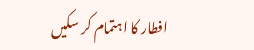افطار کا اہتمام کر سکیں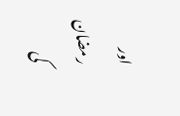اور رمضان کی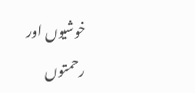خوشیوں اور رحمتوں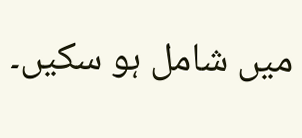میں شامل ہو سکیں۔